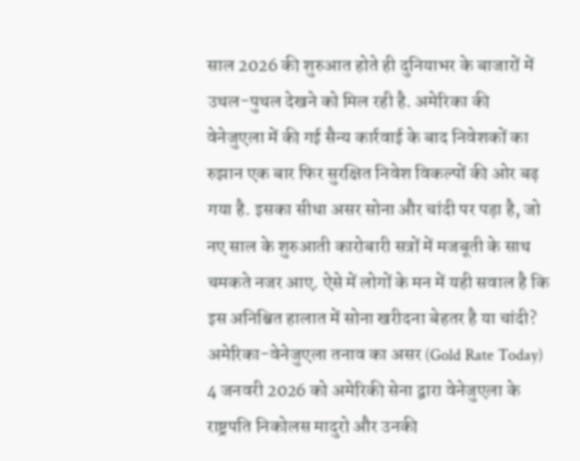साल 2026 की शुरुआत होते ही दुनियाभर के बाजारों में उथल-पुथल देखने को मिल रही है. अमेरिका की वेनेजुएला में की गई सैन्य कार्रवाई के बाद निवेशकों का रुझान एक बार फिर सुरक्षित निवेश विकल्पों की ओर बढ़ गया है. इसका सीधा असर सोना और चांदी पर पड़ा है, जो नए साल के शुरुआती कारोबारी सत्रों में मजबूती के साथ चमकते नजर आए. ऐसे में लोगों के मन में यही सवाल है कि इस अनिश्चित हालात में सोना खरीदना बेहतर है या चांदी?
अमेरिका-वेनेजुएला तनाव का असर (Gold Rate Today)
4 जनवरी 2026 को अमेरिकी सेना द्वारा वेनेजुएला के राष्ट्रपति निकोलस मादुरो और उनकी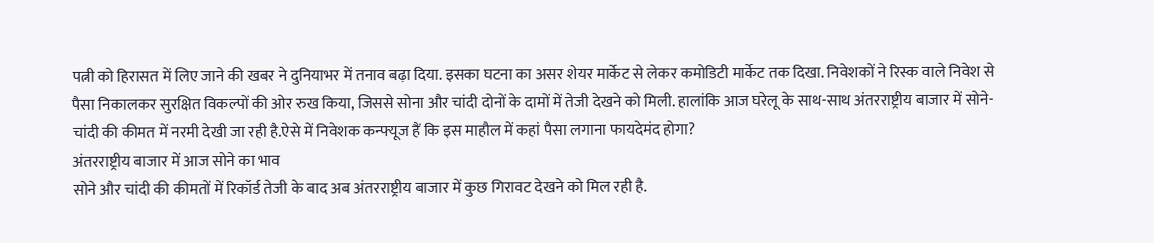पत्नी को हिरासत में लिए जाने की खबर ने दुनियाभर में तनाव बढ़ा दिया. इसका घटना का असर शेयर मार्केट से लेकर कमोडिटी मार्केट तक दिखा. निवेशकों ने रिस्क वाले निवेश से पैसा निकालकर सुरक्षित विकल्पों की ओर रुख किया, जिससे सोना और चांदी दोनों के दामों में तेजी देखने को मिली. हालांकि आज घरेलू के साथ-साथ अंतरराष्ट्रीय बाजार में सोने-चांदी की कीमत में नरमी देखी जा रही है.ऐसे में निवेशक कन्फ्यूज हैं कि इस माहौल में कहां पैसा लगाना फायदेमंद होगा?
अंतरराष्ट्रीय बाजार में आज सोने का भाव
सोने और चांदी की कीमतों में रिकॉर्ड तेजी के बाद अब अंतरराष्ट्रीय बाजार में कुछ गिरावट देखने को मिल रही है.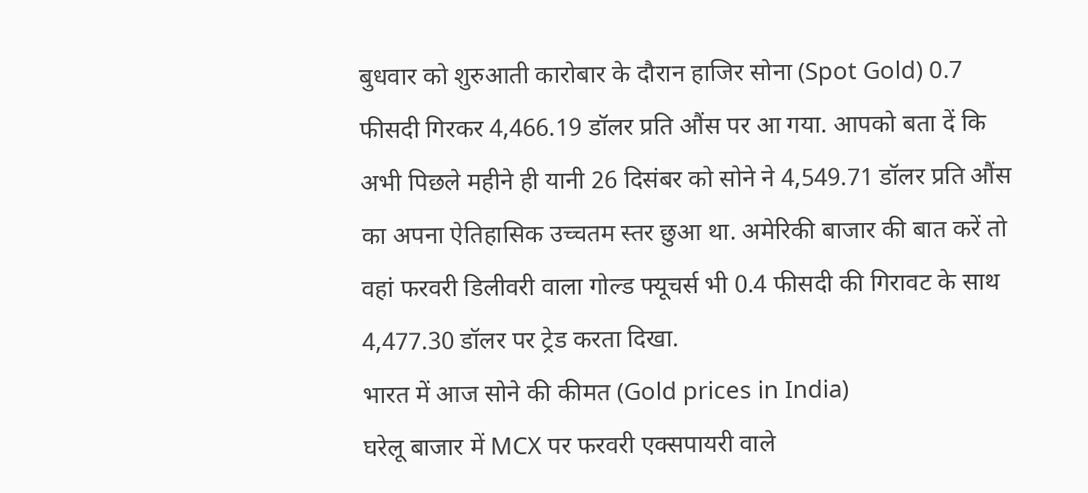बुधवार को शुरुआती कारोबार के दौरान हाजिर सोना (Spot Gold) 0.7 फीसदी गिरकर 4,466.19 डॉलर प्रति औंस पर आ गया. आपको बता दें कि अभी पिछले महीने ही यानी 26 दिसंबर को सोने ने 4,549.71 डॉलर प्रति औंस का अपना ऐतिहासिक उच्चतम स्तर छुआ था. अमेरिकी बाजार की बात करें तो वहां फरवरी डिलीवरी वाला गोल्ड फ्यूचर्स भी 0.4 फीसदी की गिरावट के साथ 4,477.30 डॉलर पर ट्रेड करता दिखा.
भारत में आज सोने की कीमत (Gold prices in India)
घरेलू बाजार में MCX पर फरवरी एक्सपायरी वाले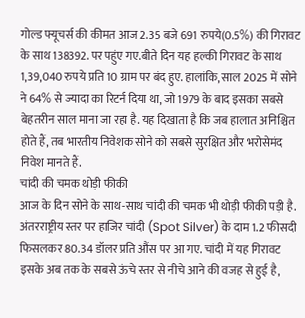गोल्ड फ्यूचर्स की कीमत आज 2.35 बजे 691 रुपये(0.5%) की गिरावट के साथ 138392. पर पहुंए गए.बीते दिन यह हल्की गिरावट के साथ 1,39,040 रुपये प्रति 10 ग्राम पर बंद हुए. हालांकि, साल 2025 में सोने ने 64% से ज्यादा का रिटर्न दिया था, जो 1979 के बाद इसका सबसे बेहतरीन साल माना जा रहा है. यह दिखाता है कि जब हालात अनिश्चित होते हैं, तब भारतीय निवेशक सोने को सबसे सुरक्षित और भरोसेमंद निवेश मानते हैं.
चांदी की चमक थोड़ी फीकी
आज के दिन सोने के साथ-साथ चांदी की चमक भी थोड़ी फीकी पड़ी है. अंतरराष्ट्रीय स्तर पर हाजिर चांदी (Spot Silver) के दाम 1.2 फीसदी फिसलकर 80.34 डॉलर प्रति औंस पर आ गए. चांदी में यह गिरावट इसके अब तक के सबसे ऊंचे स्तर से नीचे आने की वजह से हुई है,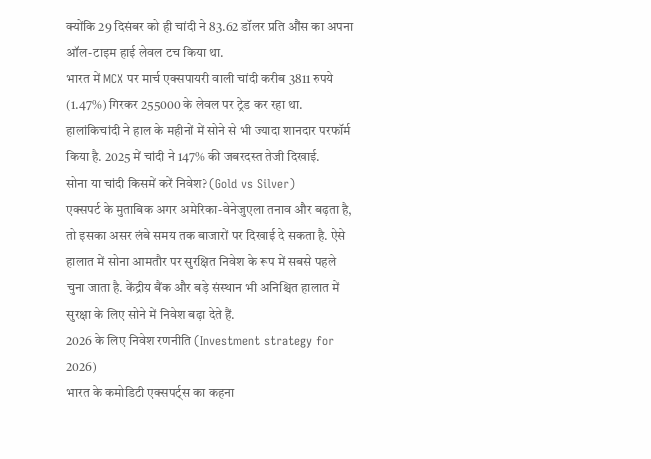क्योंकि 29 दिसंबर को ही चांदी ने 83.62 डॉलर प्रति औंस का अपना ऑल-टाइम हाई लेवल टच किया था.
भारत में MCX पर मार्च एक्सपायरी वाली चांदी करीब 3811 रुपये (1.47%) गिरकर 255000 के लेवल पर ट्रेड कर रहा था. हालांकिचांदी ने हाल के महीनों में सोने से भी ज्यादा शानदार परफॉर्म किया है. 2025 में चांदी ने 147% की जबरदस्त तेजी दिखाई.
सोना या चांदी किसमें करें निवेश? (Gold vs Silver)
एक्सपर्ट के मुताबिक अगर अमेरिका-वेनेजुएला तनाव और बढ़ता है, तो इसका असर लंबे समय तक बाजारों पर दिखाई दे सकता है. ऐसे हालात में सोना आमतौर पर सुरक्षित निवेश के रूप में सबसे पहले चुना जाता है. केंद्रीय बैंक और बड़े संस्थान भी अनिश्चित हालात में सुरक्षा के लिए सोने में निवेश बढ़ा देते हैं.
2026 के लिए निवेश रणनीति (Investment strategy for 2026)
भारत के कमोडिटी एक्सपर्ट्स का कहना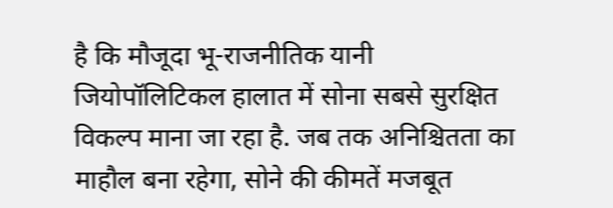है कि मौजूदा भू-राजनीतिक यानी जियोपॉलिटिकल हालात में सोना सबसे सुरक्षित विकल्प माना जा रहा है. जब तक अनिश्चितता का माहौल बना रहेगा, सोने की कीमतें मजबूत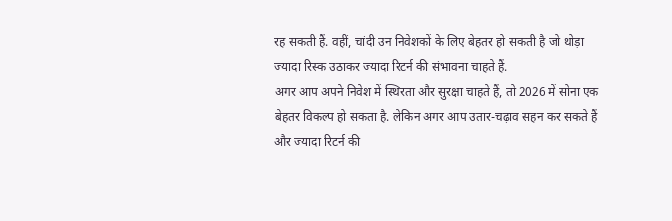रह सकती हैं. वहीं, चांदी उन निवेशकों के लिए बेहतर हो सकती है जो थोड़ा ज्यादा रिस्क उठाकर ज्यादा रिटर्न की संभावना चाहते हैं.
अगर आप अपने निवेश में स्थिरता और सुरक्षा चाहते हैं, तो 2026 में सोना एक बेहतर विकल्प हो सकता है. लेकिन अगर आप उतार-चढ़ाव सहन कर सकते हैं और ज्यादा रिटर्न की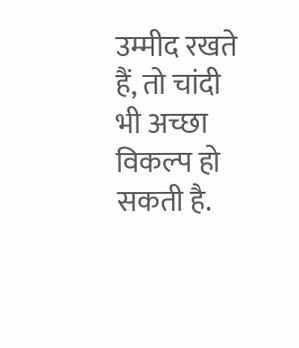उम्मीद रखते हैं, तो चांदी भी अच्छा विकल्प हो सकती है.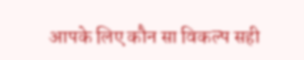आपके लिए कौन सा विकल्प सही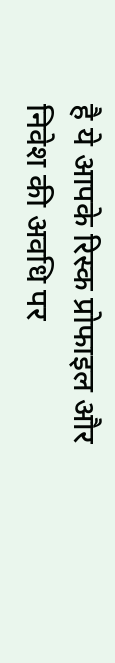है ये आपके रिस्क प्रोफाइल और निवेश की अवधि पर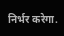निर्भर करेगा.